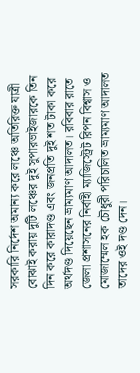সরকারি নির্দেশ অমান্য করে লঞ্চে অতিরিক্ত যাত্রী বোঝাই করায় দুটি লঞ্চের দুই সুপারভাইজারকে তিন দিন করে কারাদণ্ড এবং জনপ্রতি দুই শত টাকা করে অর্থদণ্ড দিয়েছেন ভ্রাম্যমাণ আদালত। রবিবার রাতে জেলা প্রশাসনের নির্বাহী ম্যাজিস্ট্রেট রিপন বিশ্বাস ও মোজাম্মেল হক চৌধুরী পরিচালিত ভ্রাম্যমাণ আদালত তাদের ওই দণ্ড দেন।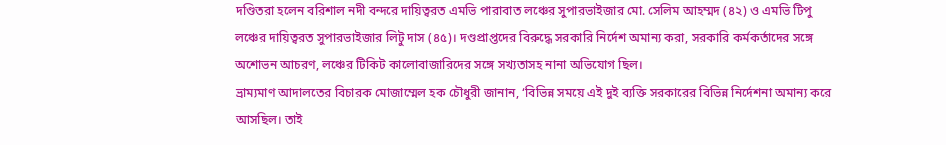দণ্ডিতরা হলেন বরিশাল নদী বন্দরে দায়িত্বরত এমভি পারাবাত লঞ্চের সুপারভাইজার মো. সেলিম আহম্মদ (৪২) ও এমভি টিপু লঞ্চের দায়িত্বরত সুপারভাইজার লিটু দাস (৪৫)। দণ্ডপ্রাপ্তদের বিরুদ্ধে সরকারি নির্দেশ অমান্য করা, সরকারি কর্মকর্তাদের সঙ্গে অশোভন আচরণ, লঞ্চের টিকিট কালোবাজারিদের সঙ্গে সখ্যতাসহ নানা অভিযোগ ছিল।
ভ্রাম্যমাণ আদালতের বিচারক মোজাম্মেল হক চৌধুরী জানান, ‘বিভিন্ন সময়ে এই দুই ব্যক্তি সরকারের বিভিন্ন নির্দেশনা অমান্য করে আসছিল। তাই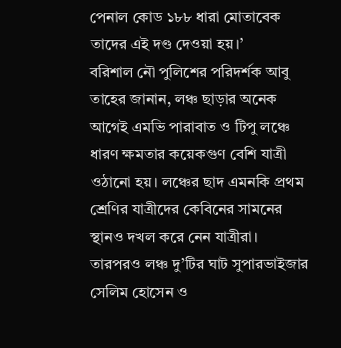পেনাল কোড ১৮৮ ধারা মোতাবেক তাদের এই দণ্ড দেওয়া হয়।’
বরিশাল নৌ পুলিশের পরিদর্শক আবু তাহের জানান, লঞ্চ ছাড়ার অনেক আগেই এমভি পারাবাত ও টিপু লঞ্চে ধারণ ক্ষমতার কয়েকগুণ বেশি যাত্রী ওঠানো হয়। লঞ্চের ছাদ এমনকি প্রথম শ্রেণির যাত্রীদের কেবিনের সামনের স্থানও দখল করে নেন যাত্রীরা। তারপরও লঞ্চ দু’টির ঘাট সুপারভাইজার সেলিম হোসেন ও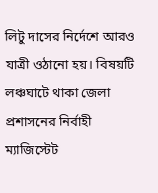লিটু দাসের নির্দেশে আরও যাত্রী ওঠানো হয়। বিষয়টি লঞ্চঘাটে থাকা জেলা প্রশাসনের নির্বাহী ম্যাজিস্টেট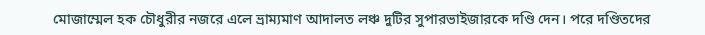মোজাম্মেল হক চৌধুরীর নজরে এলে ভ্রাম্যমাণ আদালত লঞ্চ দুটির সুপারভাইজারকে দণ্ডি দেন। পরে দণ্ডিতদের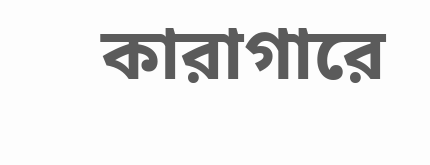কারাগারে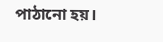পাঠানো হয়।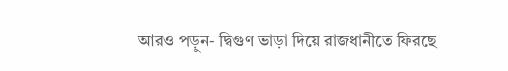আরও পড়ুন- দ্বিগুণ ভাড়া দিয়ে রাজধানীতে ফিরছে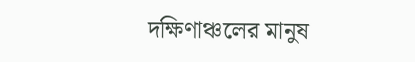দক্ষিণাঞ্চলের মানুষ